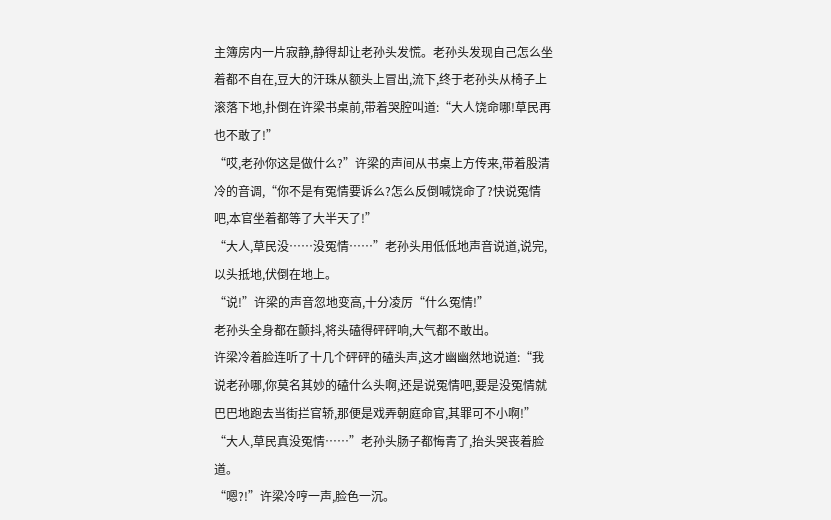主簿房内一片寂静,静得却让老孙头发慌。老孙头发现自己怎么坐着都不自在,豆大的汗珠从额头上冒出,流下,终于老孙头从椅子上滚落下地,扑倒在许梁书桌前,带着哭腔叫道:“大人饶命哪!草民再也不敢了!”
“哎,老孙你这是做什么?”许梁的声间从书桌上方传来,带着股清冷的音调,“你不是有冤情要诉么?怎么反倒喊饶命了?快说冤情吧,本官坐着都等了大半天了!”
“大人,草民没……没冤情……”老孙头用低低地声音说道,说完,以头抵地,伏倒在地上。
“说!”许梁的声音忽地变高,十分凌厉“什么冤情!”
老孙头全身都在颤抖,将头磕得砰砰响,大气都不敢出。
许梁冷着脸连听了十几个砰砰的磕头声,这才幽幽然地说道:“我说老孙哪,你莫名其妙的磕什么头啊,还是说冤情吧,要是没冤情就巴巴地跑去当街拦官轿,那便是戏弄朝庭命官,其罪可不小啊!”
“大人,草民真没冤情……”老孙头肠子都悔青了,抬头哭丧着脸道。
“嗯?!”许梁冷哼一声,脸色一沉。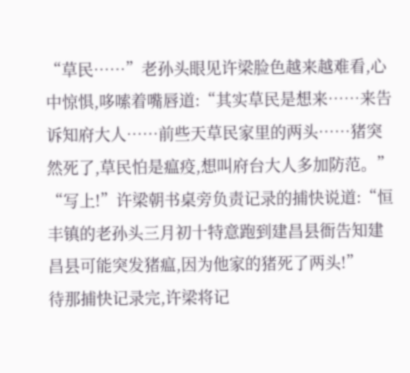“草民……”老孙头眼见许梁脸色越来越难看,心中惊惧,哆嗦着嘴唇道:“其实草民是想来……来告诉知府大人……前些天草民家里的两头……猪突然死了,草民怕是瘟疫,想叫府台大人多加防范。”
“写上!”许梁朝书桌旁负责记录的捕快说道:“恒丰镇的老孙头三月初十特意跑到建昌县衙告知建昌县可能突发猪瘟,因为他家的猪死了两头!”
待那捕快记录完,许梁将记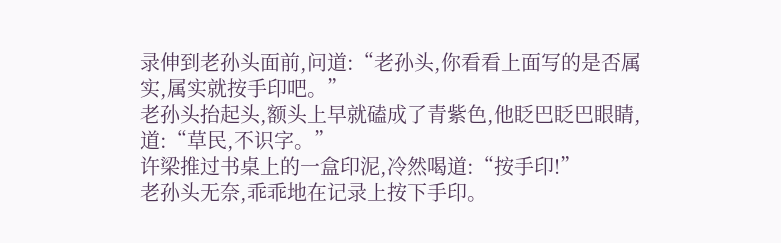录伸到老孙头面前,问道:“老孙头,你看看上面写的是否属实,属实就按手印吧。”
老孙头抬起头,额头上早就磕成了青紫色,他眨巴眨巴眼睛,道:“草民,不识字。”
许梁推过书桌上的一盒印泥,冷然喝道:“按手印!”
老孙头无奈,乖乖地在记录上按下手印。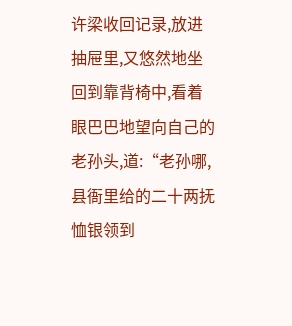许梁收回记录,放进抽屉里,又悠然地坐回到靠背椅中,看着眼巴巴地望向自己的老孙头,道:“老孙哪,县衙里给的二十两抚恤银领到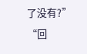了没有?”
“回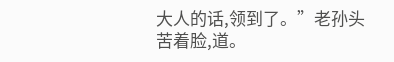大人的话,领到了。”老孙头苦着脸,道。